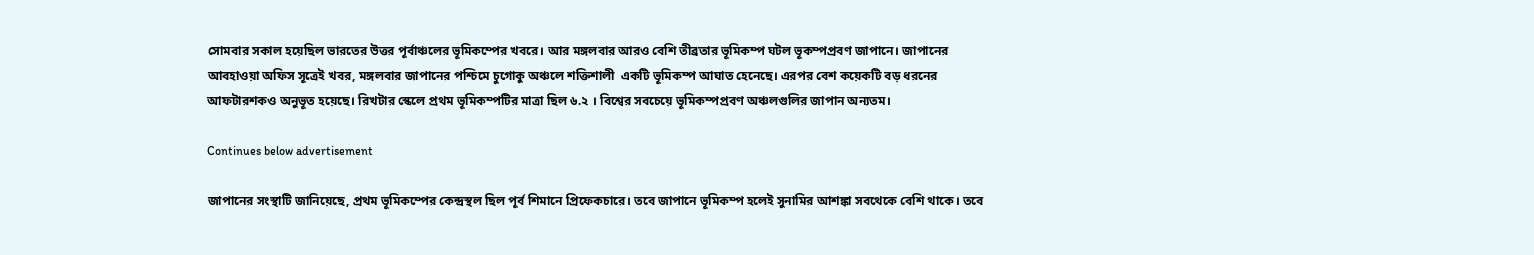সোমবার সকাল হয়েছিল ভারতের উত্তর পূর্বাঞ্চলের ভূমিকম্পের খবরে। আর মঙ্গলবার আরও বেশি তীব্রতার ভূমিকম্প ঘটল ভূকম্পপ্রবণ জাপানে। জাপানের আবহাওয়া অফিস সূত্রেই খবর, মঙ্গলবার জাপানের পশ্চিমে চুগোকু অঞ্চলে শক্তিশালী  একটি ভূমিকম্প আঘাত হেনেছে। এরপর বেশ কয়েকটি বড় ধরনের আফটারশকও অনুভূত হয়েছে। রিখটার স্কেলে প্রথম ভূমিকম্পটির মাত্রা ছিল ৬.২ । বিশ্বের সবচেয়ে ভূমিকম্পপ্রবণ অঞ্চলগুলির জাপান অন্যতম।

Continues below advertisement

জাপানের সংস্থাটি জানিয়েছে, প্রথম ভূমিকম্পের কেন্দ্রস্থল ছিল পূর্ব শিমানে প্রিফেকচারে। তবে জাপানে ভূমিকম্প হলেই সুনামির আশঙ্কা সবথেকে বেশি থাকে। তবে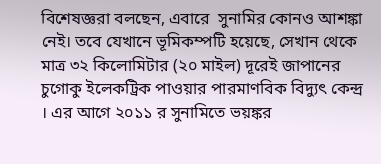বিশেষজ্ঞরা বলছেন, এবারে  সুনামির কোনও আশঙ্কা নেই। তবে যেখানে ভূমিকম্পটি হয়েছে, সেখান থেকে মাত্র ৩২ কিলোমিটার (২০ মাইল) দূরেই জাপানের চুগোকু ইলেকট্রিক পাওয়ার পারমাণবিক বিদ্যুৎ কেন্দ্র । এর আগে ২০১১ র সুনামিতে ভয়ঙ্কর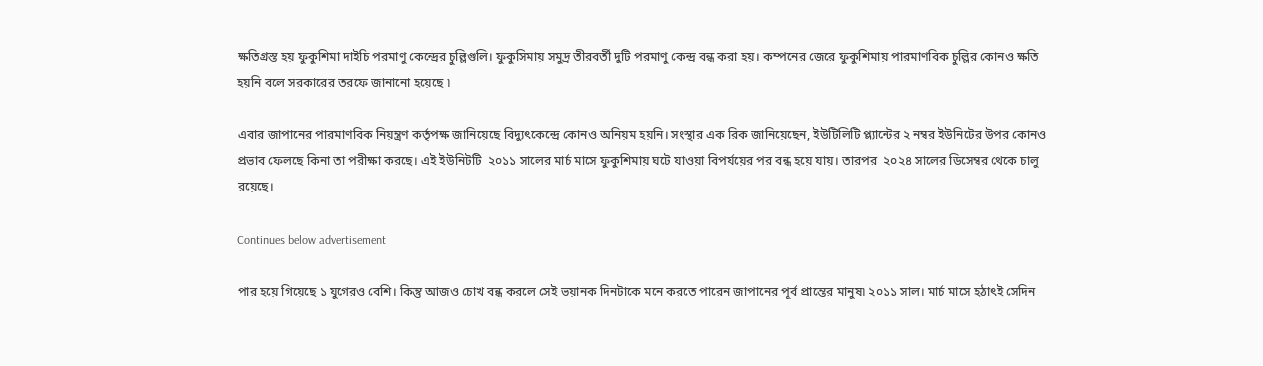ক্ষতিগ্রস্ত হয় ফুকুশিমা দাইচি পরমাণু কেন্দ্রের চুল্লিগুলি। ফুকুসিমায় সমুদ্র তীরবর্তী দুটি পরমাণু কেন্দ্র বন্ধ করা হয়। কম্পনের জেরে ফুকুশিমায় পারমাণবিক চুল্লির কোনও ক্ষতি হয়নি বলে সরকারের তরফে জানানো হয়েছে ৷

এবার জাপানের পারমাণবিক নিয়ন্ত্রণ কর্তৃপক্ষ জানিয়েছে বিদ্যুৎকেন্দ্রে কোনও অনিয়ম হয়নি। সংস্থার এক রিক জানিয়েছেন, ইউটিলিটি প্ল্যান্টের ২ নম্বর ইউনিটের উপর কোনও প্রভাব ফেলছে কিনা তা পরীক্ষা করছে। এই ইউনিটটি  ২০১১ সালের মার্চ মাসে ফুকুশিমায় ঘটে যাওয়া বিপর্যয়ের পর বন্ধ হয়ে যায়। তারপর  ২০২৪ সালের ডিসেম্বর থেকে চালু রয়েছে।

Continues below advertisement

পার হয়ে গিয়েছে ১ যুগেরও বেশি। কিন্তু আজও চোখ বন্ধ করলে সেই ভয়ানক দিনটাকে মনে করতে পারেন জাপানের পূর্ব প্রান্তের মানুষ৷ ২০১১ সাল। মার্চ মাসে হঠাৎই সেদিন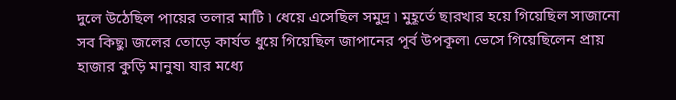দুলে উঠেছিল পায়ের তলার মাটি ৷ ধেয়ে এসেছিল সমুদ্র ৷ মুহূর্তে ছারখার হয়ে গিয়েছিল সাজানো সব কিছু৷ জলের তোড়ে কার্যত ধুয়ে গিয়েছিল জাপানের পূর্ব উপকূল৷ ভেসে গিয়েছিলেন প্রায় হাজার কুড়ি মানুষ৷ যার মধ্যে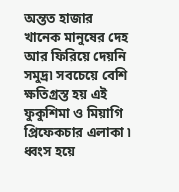অন্তত হাজার খানেক মানুষের দেহ আর ফিরিয়ে দেয়নি সমুদ্র৷ সবচেয়ে বেশি ক্ষতিগ্রস্ত হয় এই ফুকুশিমা ও মিয়াগি প্রিফেকচার এলাকা ৷ ধ্বংস হয়ে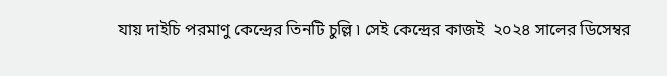যায় দাইচি পরমাণু কেন্দ্রের তিনটি চুল্লি ৷ সেই কেন্দ্রের কাজই  ২০২৪ সালের ডিসেম্বর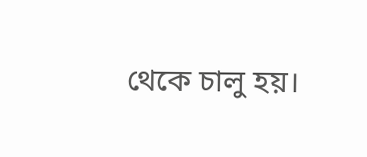থেকে চালু হয়।